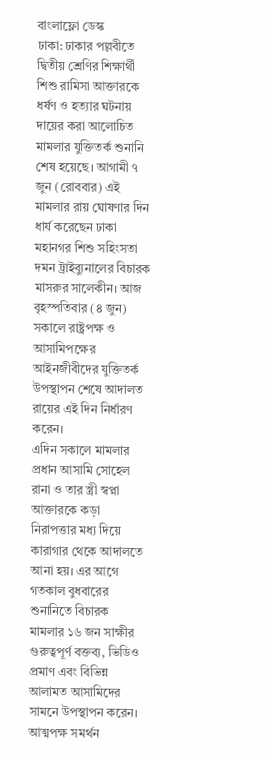বাংলাফ্লো ডেস্ক
ঢাকা: ঢাকার পল্লবীতে দ্বিতীয় শ্রেণির শিক্ষার্থী শিশু রামিসা আক্তারকে ধর্ষণ ও হত্যার ঘটনায় দায়ের করা আলোচিত মামলার যুক্তিতর্ক শুনানি শেষ হয়েছে। আগামী ৭ জুন (রোববার) এই মামলার রায় ঘোষণার দিন ধার্য করেছেন ঢাকা মহানগর শিশু সহিংসতা দমন ট্রাইব্যুনালের বিচারক মাসরুর সালেকীন। আজ বৃহস্পতিবার (৪ জুন) সকালে রাষ্ট্রপক্ষ ও আসামিপক্ষের আইনজীবীদের যুক্তিতর্ক উপস্থাপন শেষে আদালত রায়ের এই দিন নির্ধারণ করেন।
এদিন সকালে মামলার প্রধান আসামি সোহেল রানা ও তার স্ত্রী স্বপ্না আক্তারকে কড়া নিরাপত্তার মধ্য দিয়ে কারাগার থেকে আদালতে আনা হয়। এর আগে গতকাল বুধবারের শুনানিতে বিচারক মামলার ১৬ জন সাক্ষীর গুরুত্বপূর্ণ বক্তব্য, ভিডিও প্রমাণ এবং বিভিন্ন আলামত আসামিদের সামনে উপস্থাপন করেন। আত্মপক্ষ সমর্থন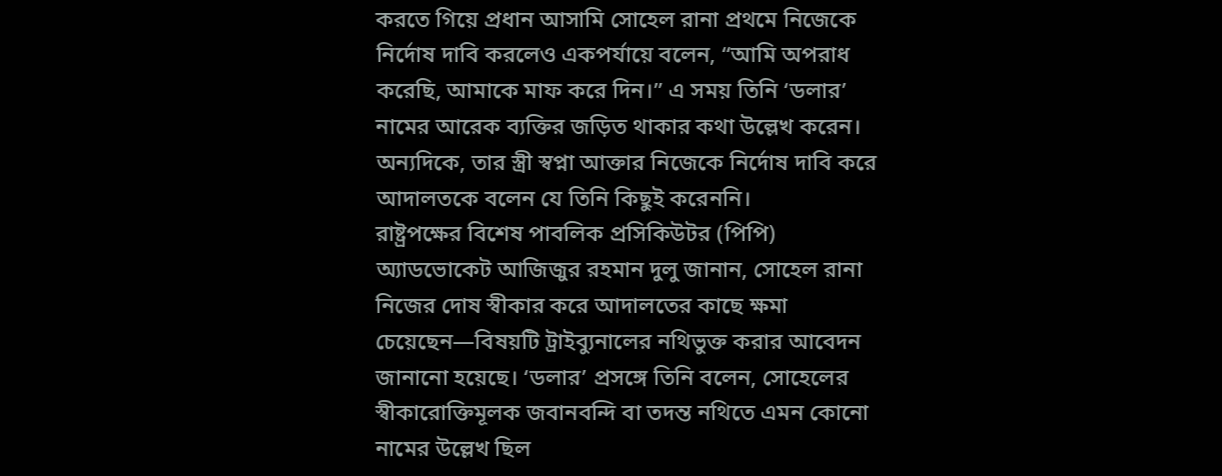করতে গিয়ে প্রধান আসামি সোহেল রানা প্রথমে নিজেকে নির্দোষ দাবি করলেও একপর্যায়ে বলেন, “আমি অপরাধ করেছি, আমাকে মাফ করে দিন।” এ সময় তিনি ‘ডলার’ নামের আরেক ব্যক্তির জড়িত থাকার কথা উল্লেখ করেন। অন্যদিকে, তার স্ত্রী স্বপ্না আক্তার নিজেকে নির্দোষ দাবি করে আদালতকে বলেন যে তিনি কিছুই করেননি।
রাষ্ট্রপক্ষের বিশেষ পাবলিক প্রসিকিউটর (পিপি) অ্যাডভোকেট আজিজুর রহমান দুলু জানান, সোহেল রানা নিজের দোষ স্বীকার করে আদালতের কাছে ক্ষমা চেয়েছেন—বিষয়টি ট্রাইব্যুনালের নথিভুক্ত করার আবেদন জানানো হয়েছে। ‘ডলার’ প্রসঙ্গে তিনি বলেন, সোহেলের স্বীকারোক্তিমূলক জবানবন্দি বা তদন্ত নথিতে এমন কোনো নামের উল্লেখ ছিল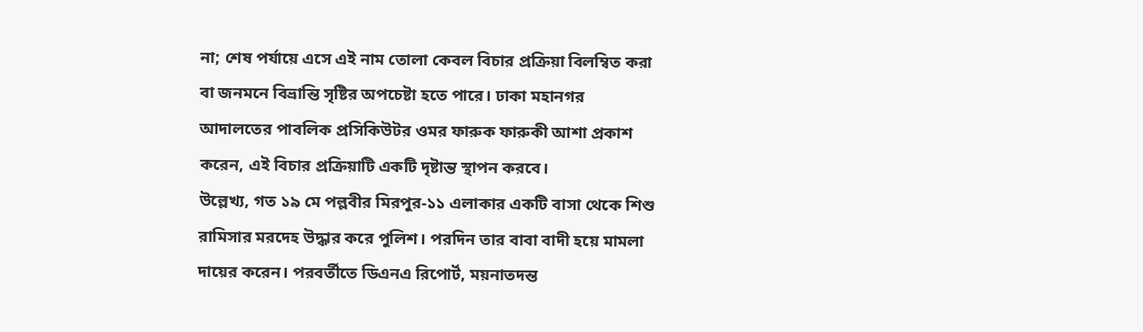না; শেষ পর্যায়ে এসে এই নাম তোলা কেবল বিচার প্রক্রিয়া বিলম্বিত করা বা জনমনে বিভ্রান্তি সৃষ্টির অপচেষ্টা হতে পারে। ঢাকা মহানগর আদালতের পাবলিক প্রসিকিউটর ওমর ফারুক ফারুকী আশা প্রকাশ করেন, এই বিচার প্রক্রিয়াটি একটি দৃষ্টান্ত স্থাপন করবে।
উল্লেখ্য, গত ১৯ মে পল্লবীর মিরপুর-১১ এলাকার একটি বাসা থেকে শিশু রামিসার মরদেহ উদ্ধার করে পুলিশ। পরদিন তার বাবা বাদী হয়ে মামলা দায়ের করেন। পরবর্তীতে ডিএনএ রিপোর্ট, ময়নাতদন্ত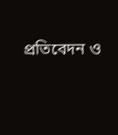প্রতিবেদন ও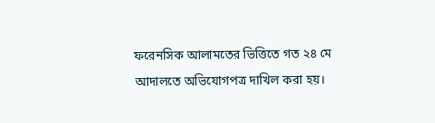ফরেনসিক আলামতের ভিত্তিতে গত ২৪ মে আদালতে অভিযোগপত্র দাখিল করা হয়।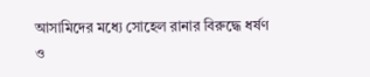আসামিদের মধ্যে সোহেল রানার বিরুদ্ধে ধর্ষণ ও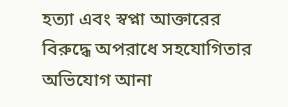হত্যা এবং স্বপ্না আক্তারের বিরুদ্ধে অপরাধে সহযোগিতার অভিযোগ আনা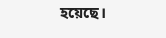হয়েছে।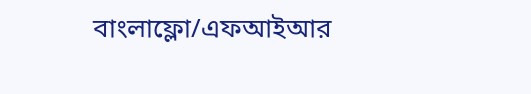বাংলাফ্লো/এফআইআর